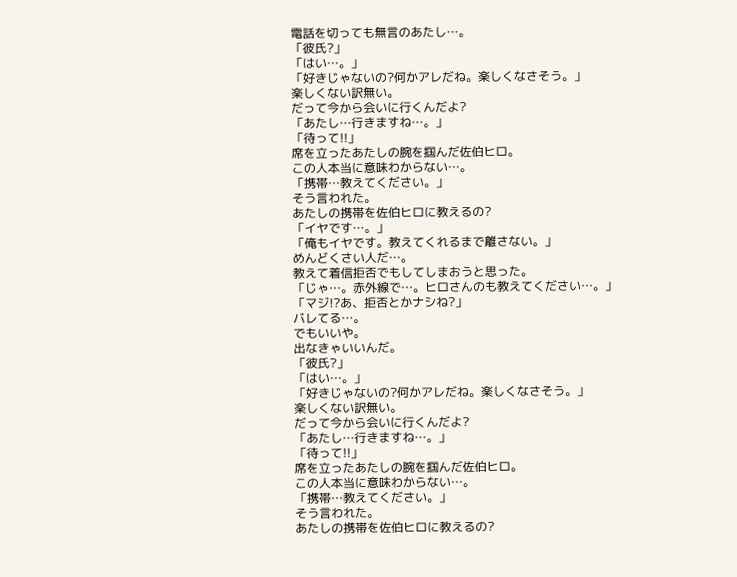電話を切っても無言のあたし…。
「彼氏?」
「はい…。」
「好きじゃないの?何かアレだね。楽しくなさそう。」
楽しくない訳無い。
だって今から会いに行くんだよ?
「あたし…行きますね…。」
「待って!!」
席を立ったあたしの腕を掴んだ佐伯ヒロ。
この人本当に意味わからない…。
「携帯…教えてください。」
そう言われた。
あたしの携帯を佐伯ヒロに教えるの?
「イヤです…。」
「俺もイヤです。教えてくれるまで離さない。」
めんどくさい人だ…。
教えて着信拒否でもしてしまおうと思った。
「じゃ…。赤外線で…。ヒロさんのも教えてください…。」
「マジ!?あ、拒否とかナシね?」
バレてる…。
でもいいや。
出なきゃいいんだ。
「彼氏?」
「はい…。」
「好きじゃないの?何かアレだね。楽しくなさそう。」
楽しくない訳無い。
だって今から会いに行くんだよ?
「あたし…行きますね…。」
「待って!!」
席を立ったあたしの腕を掴んだ佐伯ヒロ。
この人本当に意味わからない…。
「携帯…教えてください。」
そう言われた。
あたしの携帯を佐伯ヒロに教えるの?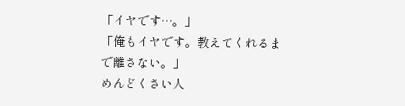「イヤです…。」
「俺もイヤです。教えてくれるまで離さない。」
めんどくさい人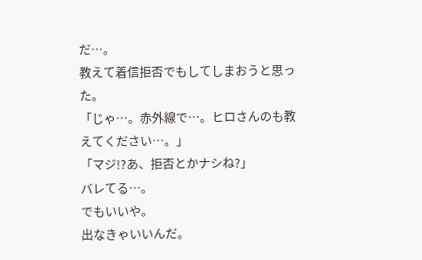だ…。
教えて着信拒否でもしてしまおうと思った。
「じゃ…。赤外線で…。ヒロさんのも教えてください…。」
「マジ!?あ、拒否とかナシね?」
バレてる…。
でもいいや。
出なきゃいいんだ。